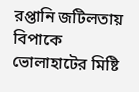রপ্তানি জটিলতায় বিপাকে ভোলাহাটের মিষ্টি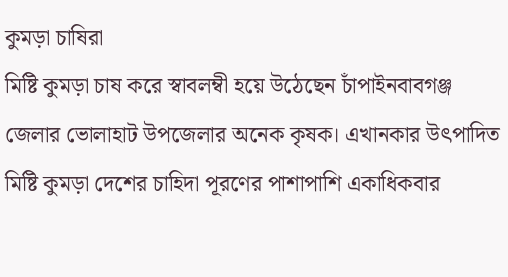কুমড়া চাষিরা
মিষ্টি কুমড়া চাষ করে স্বাবলম্বী হয়ে উঠেছেন চাঁপাইনবাবগঞ্জ জেলার ভোলাহাট উপজেলার অনেক কৃষক। এখানকার উৎপাদিত মিষ্টি কুমড়া দেশের চাহিদা পূরণের পাশাপাশি একাধিকবার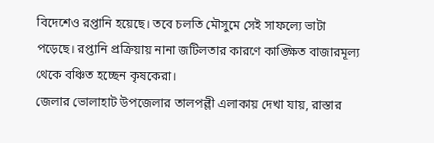বিদেশেও রপ্তানি হয়েছে। তবে চলতি মৌসুমে সেই সাফল্যে ভাটা পড়েছে। রপ্তানি প্রক্রিয়ায় নানা জটিলতার কারণে কাঙ্ক্ষিত বাজারমূল্য থেকে বঞ্চিত হচ্ছেন কৃষকেরা।
জেলার ভোলাহাট উপজেলার তালপল্লী এলাকায় দেখা যায়, রাস্তার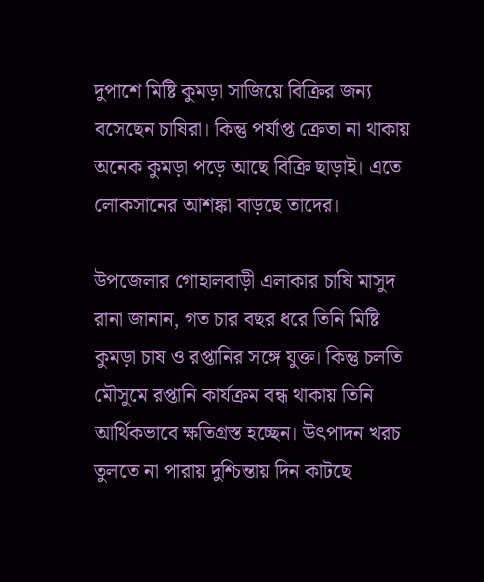দুপাশে মিষ্টি কুমড়া সাজিয়ে বিক্রির জন্য বসেছেন চাষিরা। কিন্তু পর্যাপ্ত ক্রেতা না থাকায় অনেক কুমড়া পড়ে আছে বিক্রি ছাড়াই। এতে লোকসানের আশঙ্কা বাড়ছে তাদের।

উপজেলার গোহালবাড়ী এলাকার চাষি মাসুদ রানা জানান, গত চার বছর ধরে তিনি মিষ্টি কুমড়া চাষ ও রপ্তানির সঙ্গে যুক্ত। কিন্তু চলতি মৌসুমে রপ্তানি কার্যক্রম বন্ধ থাকায় তিনি আর্থিকভাবে ক্ষতিগ্রস্ত হচ্ছেন। উৎপাদন খরচ তুলতে না পারায় দুশ্চিন্তায় দিন কাটছে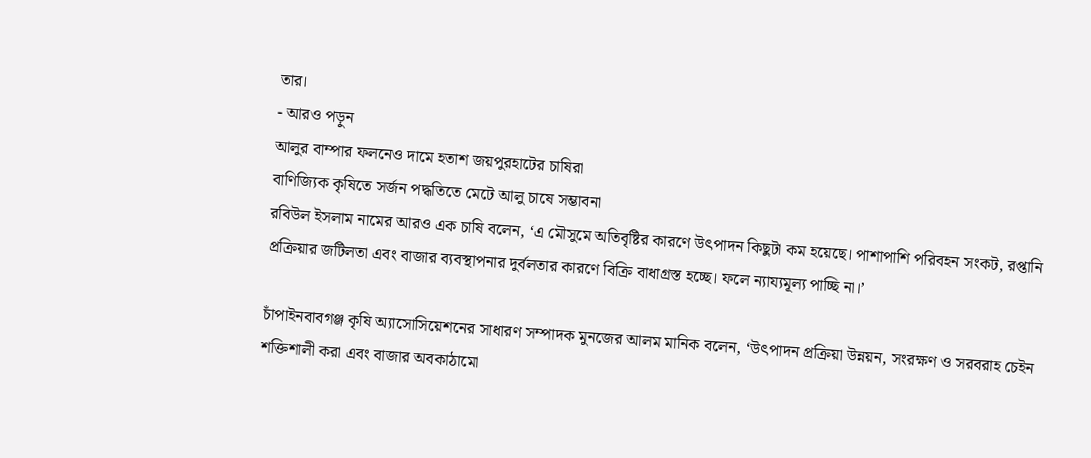তার।
- আরও পড়ুন
আলুর বাম্পার ফলনেও দামে হতাশ জয়পুরহাটের চাষিরা
বাণিজ্যিক কৃষিতে সর্জন পদ্ধতিতে মেটে আলু চাষে সম্ভাবনা
রবিউল ইসলাম নামের আরও এক চাষি বলেন, ‘এ মৌসুমে অতিবৃষ্টির কারণে উৎপাদন কিছুটা কম হয়েছে। পাশাপাশি পরিবহন সংকট, রপ্তানি প্রক্রিয়ার জটিলতা এবং বাজার ব্যবস্থাপনার দুর্বলতার কারণে বিক্রি বাধাগ্রস্ত হচ্ছে। ফলে ন্যায্যমূল্য পাচ্ছি না।’

চাঁপাইনবাবগঞ্জ কৃষি অ্যাসোসিয়েশনের সাধারণ সম্পাদক মুনজের আলম মানিক বলেন, ‘উৎপাদন প্রক্রিয়া উন্নয়ন, সংরক্ষণ ও সরবরাহ চেইন শক্তিশালী করা এবং বাজার অবকাঠামো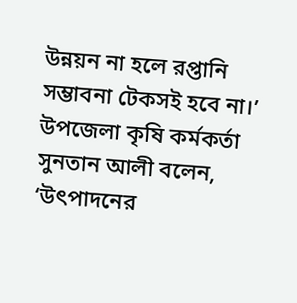উন্নয়ন না হলে রপ্তানি সম্ভাবনা টেকসই হবে না।’
উপজেলা কৃষি কর্মকর্তা সুনতান আলী বলেন, ‘উৎপাদনের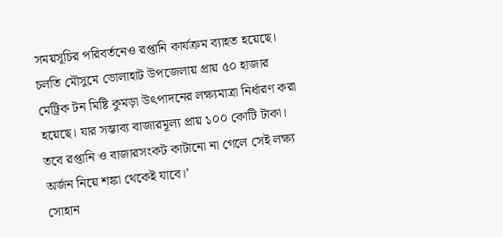সময়সূচির পরিবর্তনেও রপ্তানি কার্যক্রম ব্যাহত হয়েছে। চলতি মৌসুমে ভোলাহাট উপজেলায় প্রায় ৫০ হাজার মেট্রিক টন মিষ্টি কুমড়া উৎপাদনের লক্ষ্যমাত্রা নির্ধারণ করা হয়েছে। যার সম্ভাব্য বাজারমূল্য প্রায় ১০০ কোটি টাকা। তবে রপ্তানি ও বাজারসংকট কাটানো না গেলে সেই লক্ষ্য অর্জন নিয়ে শঙ্কা থেকেই যাবে।’
সোহান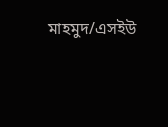মাহমুদ/এসইউ